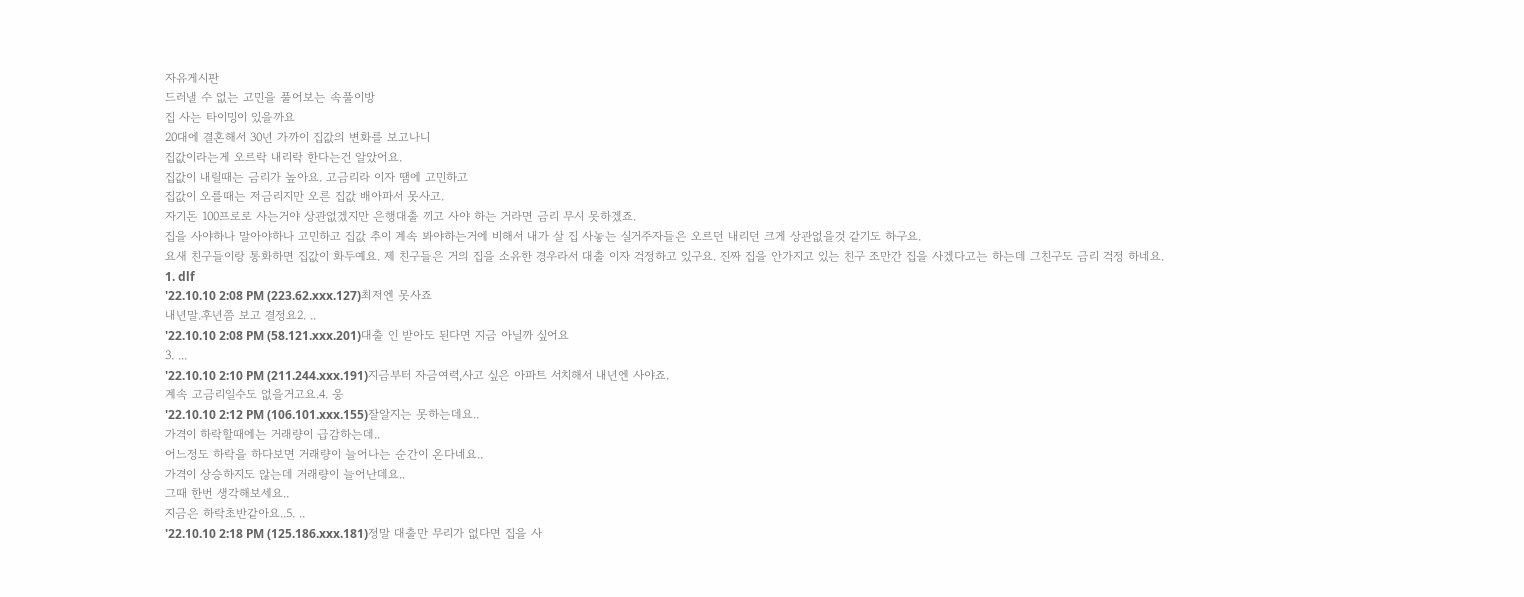자유게시판
드러낼 수 없는 고민을 풀어보는 속풀이방
집 사는 타이밍이 있을까요
20대에 결혼해서 30년 가까이 집값의 변화를 보고나니
집값이라는게 오르락 내리락 한다는건 알았어요.
집값이 내릴때는 금리가 높아요. 고금리라 이자 땜에 고민하고
집값이 오를때는 저금리지만 오른 집값 배아파서 못사고.
자기돈 100프로로 사는거야 상관없겠지만 은행대출 끼고 사야 하는 거라면 금리 무시 못하겠죠.
집을 사야하나 말아야하나 고민하고 집값 추이 계속 봐야하는거에 비해서 내가 살 집 사놓는 실거주자들은 오르던 내리던 크게 상관없을것 같기도 하구요.
요새 친구들이랑 통화하면 집값이 화두예요. 제 친구들은 거의 집을 소유한 경우라서 대출 이자 걱정하고 있구요. 진짜 집을 안가지고 있는 친구 조만간 집을 사겠다고는 하는데 그친구도 금리 걱정 하네요.
1. dlf
'22.10.10 2:08 PM (223.62.xxx.127)최저엔 못사죠
내년말.후년쯤 보고 결정요2. ..
'22.10.10 2:08 PM (58.121.xxx.201)대출 인 받아도 된다면 지금 아닐까 싶어요
3. ...
'22.10.10 2:10 PM (211.244.xxx.191)지금부터 자금여력,사고 싶은 아파트 서치해서 내년엔 사야죠.
계속 고금리일수도 없을거고요.4. 웅
'22.10.10 2:12 PM (106.101.xxx.155)잘알지는 못하는데요..
가격이 하락할때에는 거래량이 급감하는데..
어느정도 하락을 하다보면 거래량이 늘어나는 순간이 온다네요..
가격이 상승하지도 않는데 거래량이 늘어난데요..
그때 한번 생각해보세요..
지금은 하락초반같아요..5. ..
'22.10.10 2:18 PM (125.186.xxx.181)정말 대출만 무리가 없다면 집을 사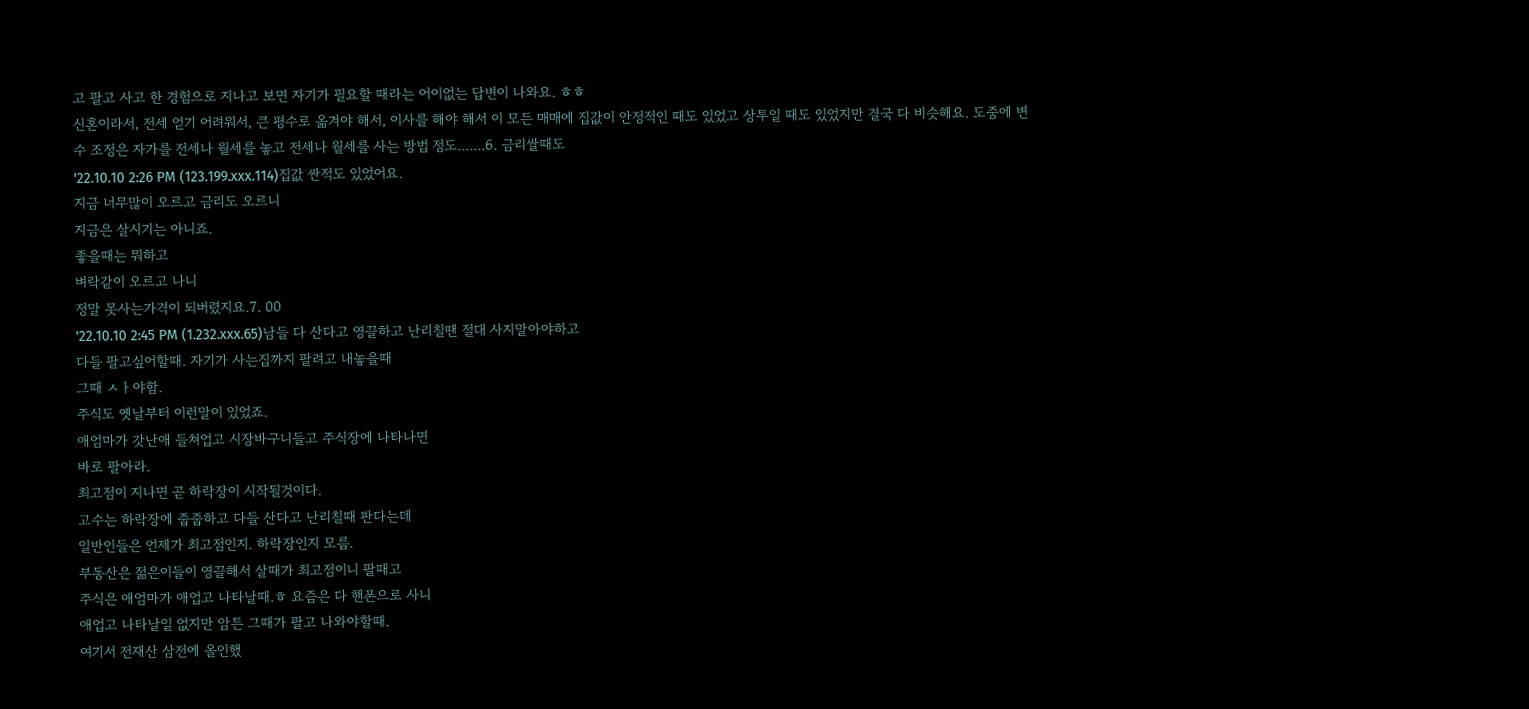고 팔고 사고 한 경험으로 지나고 보면 자기가 필요할 때라는 어이없는 답변이 나와요. ㅎㅎ
신혼이라서, 전세 얻기 어려워서, 큰 평수로 옮겨야 해서, 이사를 해야 해서 이 모든 매매에 집값이 안정적인 때도 있었고 상투일 때도 있었지만 결국 다 비슷해요. 도중에 변수 조정은 자가를 전세나 월세를 놓고 전세나 월세를 사는 방법 정도.......6. 금리쌀때도
'22.10.10 2:26 PM (123.199.xxx.114)집값 싼적도 있었어요.
지금 너무많이 오르고 금리도 오르니
지금은 살시기는 아니죠.
좋을때는 뭐하고
벼락같이 오르고 나니
정말 못사는가격이 되버렸지요.7. 00
'22.10.10 2:45 PM (1.232.xxx.65)남들 다 산다고 영끌하고 난리칠땐 절대 사지말아야하고
다들 팔고싶어할때. 자기가 사는집까지 팔려고 내놓을때
그때 ㅅㅏ야함.
주식도 옛날부터 이런말이 있었죠.
애엄마가 갓난애 들쳐업고 시장바구니들고 주식장에 나타나면
바로 팔아라.
최고점이 지나면 곧 하락장이 시작될것이다.
고수는 하락장에 줍줍하고 다들 산다고 난리칠때 판다는데
일반인들은 언제가 최고점인지. 하락장인지 모름.
부동산은 젊은이들이 영끌해서 살때가 최고점이니 팔때고
주식은 애엄마가 애업고 나타날때.ㅎ 요즘은 다 핸폰으로 사니
애업고 나타날일 없지만 암튼 그때가 팔고 나와야할때.
여기서 전재산 삼전에 올인했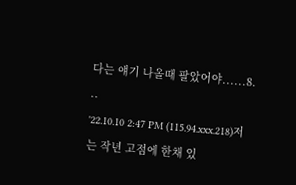다는 얘기 나올때 팔았어야......8. ..
'22.10.10 2:47 PM (115.94.xxx.218)저는 작년 고점에 한채 있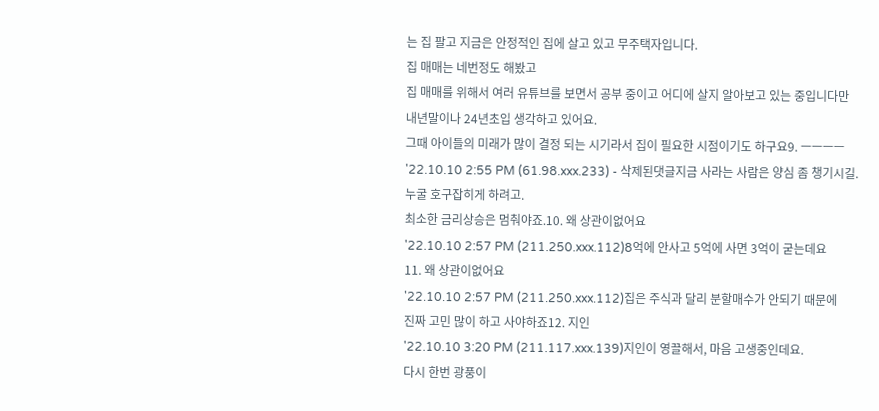는 집 팔고 지금은 안정적인 집에 살고 있고 무주택자입니다.
집 매매는 네번정도 해봤고
집 매매를 위해서 여러 유튜브를 보면서 공부 중이고 어디에 살지 알아보고 있는 중입니다만
내년말이나 24년초입 생각하고 있어요.
그때 아이들의 미래가 많이 결정 되는 시기라서 집이 필요한 시점이기도 하구요9. ㅡㅡㅡㅡ
'22.10.10 2:55 PM (61.98.xxx.233) - 삭제된댓글지금 사라는 사람은 양심 좀 챙기시길.
누굴 호구잡히게 하려고.
최소한 금리상승은 멈춰야죠.10. 왜 상관이없어요
'22.10.10 2:57 PM (211.250.xxx.112)8억에 안사고 5억에 사면 3억이 굳는데요
11. 왜 상관이없어요
'22.10.10 2:57 PM (211.250.xxx.112)집은 주식과 달리 분할매수가 안되기 때문에
진짜 고민 많이 하고 사야하죠12. 지인
'22.10.10 3:20 PM (211.117.xxx.139)지인이 영끌해서, 마음 고생중인데요.
다시 한번 광풍이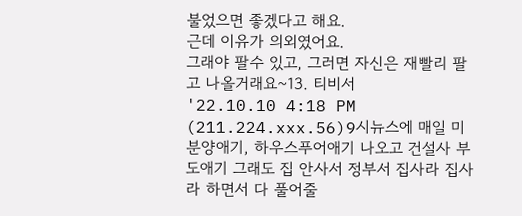불었으면 좋겠다고 해요.
근데 이유가 의외였어요.
그래야 팔수 있고, 그러면 자신은 재빨리 팔고 나올거래요~13. 티비서
'22.10.10 4:18 PM (211.224.xxx.56)9시뉴스에 매일 미분양애기, 하우스푸어애기 나오고 건설사 부도애기 그래도 집 안사서 정부서 집사라 집사라 하면서 다 풀어줄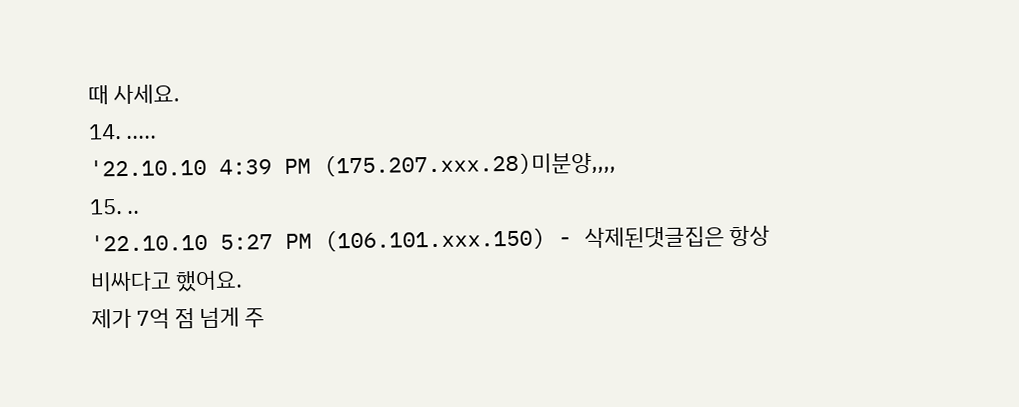때 사세요.
14. .....
'22.10.10 4:39 PM (175.207.xxx.28)미분양,,,,
15. ..
'22.10.10 5:27 PM (106.101.xxx.150) - 삭제된댓글집은 항상 비싸다고 했어요.
제가 7억 점 넘게 주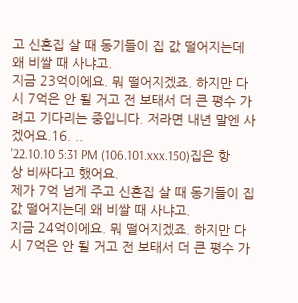고 신혼집 살 때 동기들이 집 값 떨어지는데 왜 비쌀 때 사냐고.
지금 23억이에요. 뭐 떨어지겠죠. 하지만 다시 7억은 안 될 거고 전 보태서 더 큰 평수 가려고 기다리는 중입니다. 저라면 내년 말엔 사겠어요.16. ..
'22.10.10 5:31 PM (106.101.xxx.150)집은 항상 비싸다고 했어요.
제가 7억 넘게 주고 신혼집 살 때 동기들이 집 값 떨어지는데 왜 비쌀 때 사냐고.
지금 24억이에요. 뭐 떨어지겠죠. 하지만 다시 7억은 안 될 거고 전 보태서 더 큰 평수 가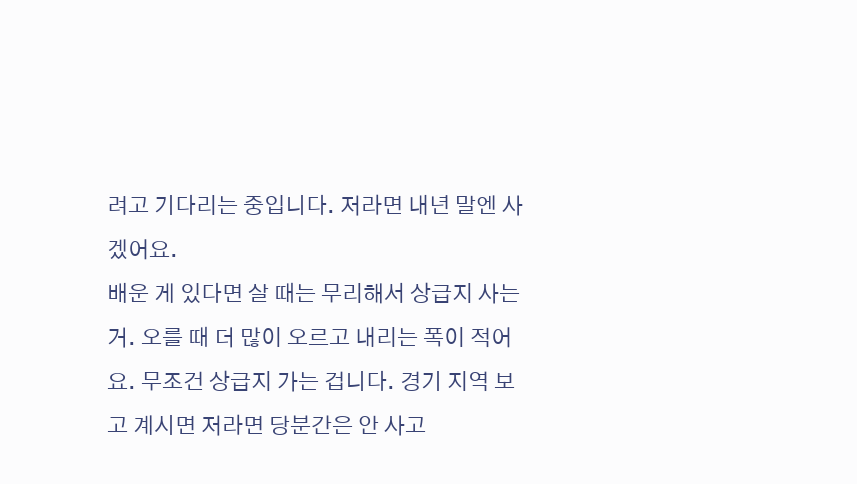려고 기다리는 중입니다. 저라면 내년 말엔 사겠어요.
배운 게 있다면 살 때는 무리해서 상급지 사는 거. 오를 때 더 많이 오르고 내리는 폭이 적어요. 무조건 상급지 가는 겁니다. 경기 지역 보고 계시면 저라면 당분간은 안 사고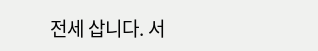전세 삽니다. 서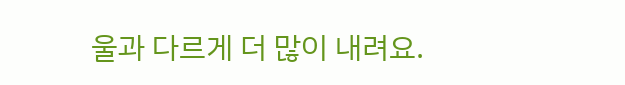울과 다르게 더 많이 내려요.